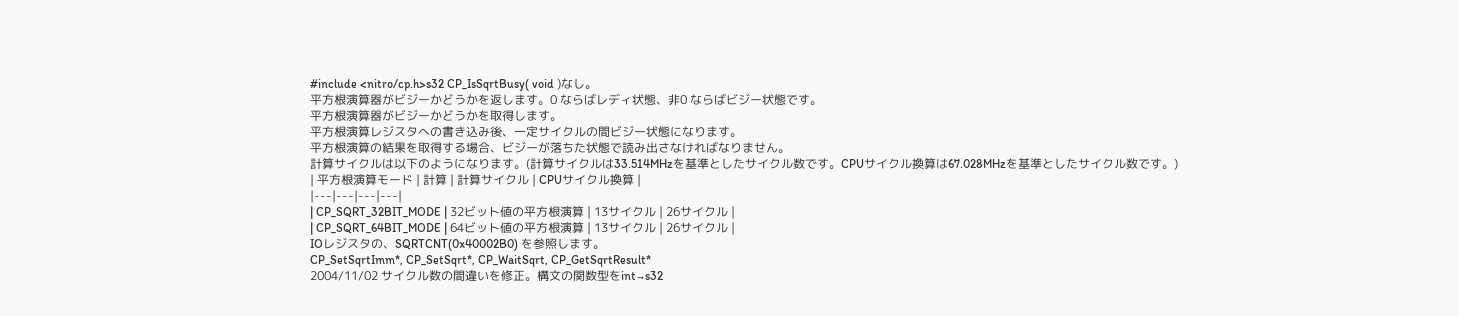#include <nitro/cp.h>s32 CP_IsSqrtBusy( void )なし。
平方根演算器がビジーかどうかを返します。0 ならばレディ状態、非0 ならばビジー状態です。
平方根演算器がビジーかどうかを取得します。
平方根演算レジスタへの書き込み後、一定サイクルの間ビジー状態になります。
平方根演算の結果を取得する場合、ビジーが落ちた状態で読み出さなければなりません。
計算サイクルは以下のようになります。(計算サイクルは33.514MHzを基準としたサイクル数です。CPUサイクル換算は67.028MHzを基準としたサイクル数です。)
| 平方根演算モード | 計算 | 計算サイクル | CPUサイクル換算 |
|---|---|---|---|
| CP_SQRT_32BIT_MODE | 32ビット値の平方根演算 | 13サイクル | 26サイクル |
| CP_SQRT_64BIT_MODE | 64ビット値の平方根演算 | 13サイクル | 26サイクル |
IOレジスタの、SQRTCNT(0x40002B0) を参照します。
CP_SetSqrtImm*, CP_SetSqrt*, CP_WaitSqrt, CP_GetSqrtResult*
2004/11/02 サイクル数の間違いを修正。構文の関数型をint→s32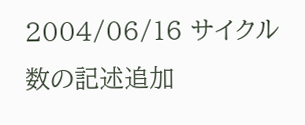2004/06/16 サイクル数の記述追加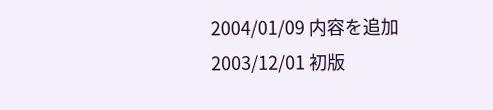2004/01/09 内容を追加
2003/12/01 初版